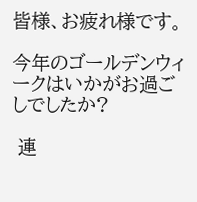皆様、お疲れ様です。

今年のゴールデンウィークはいかがお過ごしでしたか?

 連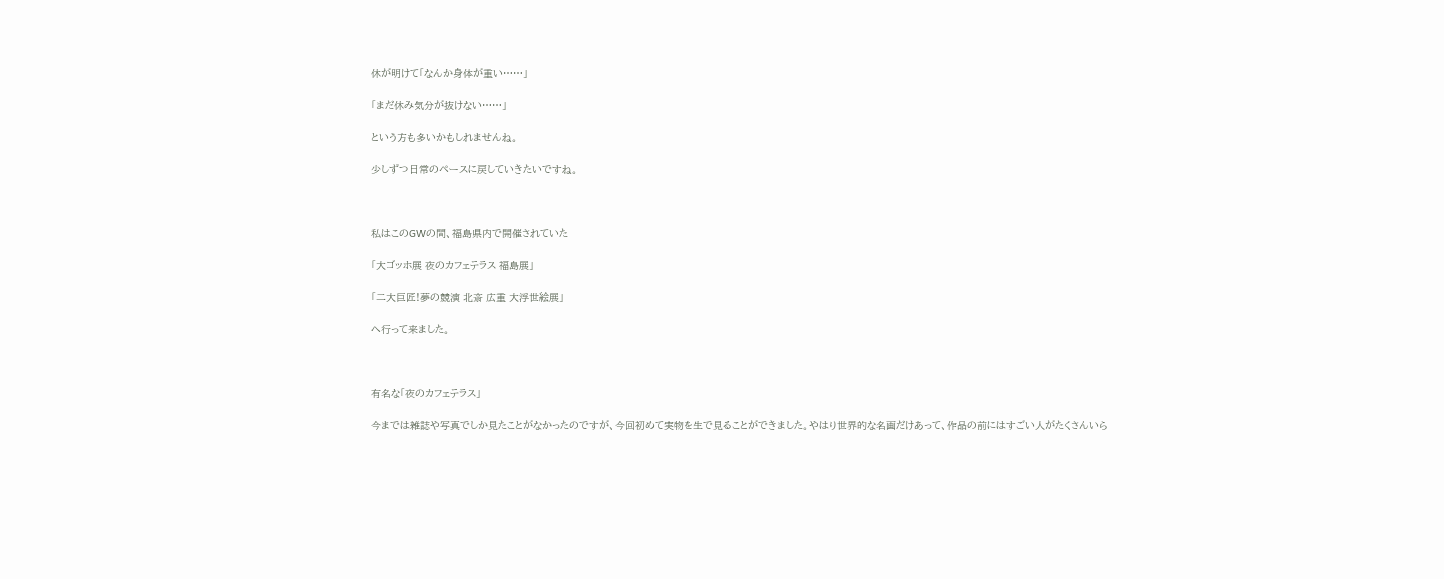休が明けて「なんか身体が重い……」

「まだ休み気分が抜けない……」

という方も多いかもしれませんね。

少しずつ日常のペースに戻していきたいですね。



私はこのGWの間、福島県内で開催されていた

「大ゴッホ展 夜のカフェテラス 福島展」

「二大巨匠!夢の競演 北斎 広重 大浮世絵展」

へ行って来ました。



有名な「夜のカフェテラス」

今までは雑誌や写真でしか見たことがなかったのですが、今回初めて実物を生で見ることができました。やはり世界的な名画だけあって、作品の前にはすごい人がたくさんいら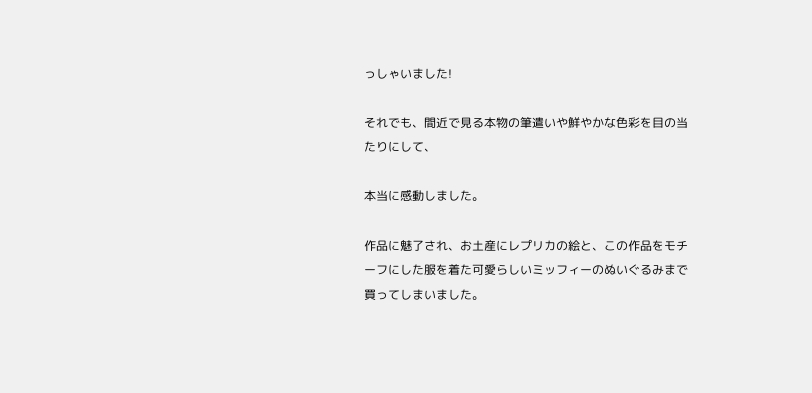っしゃいました!

それでも、間近で見る本物の筆遣いや鮮やかな色彩を目の当たりにして、

本当に感動しました。

作品に魅了され、お土産にレプリカの絵と、この作品をモチーフにした服を着た可愛らしいミッフィーのぬいぐるみまで買ってしまいました。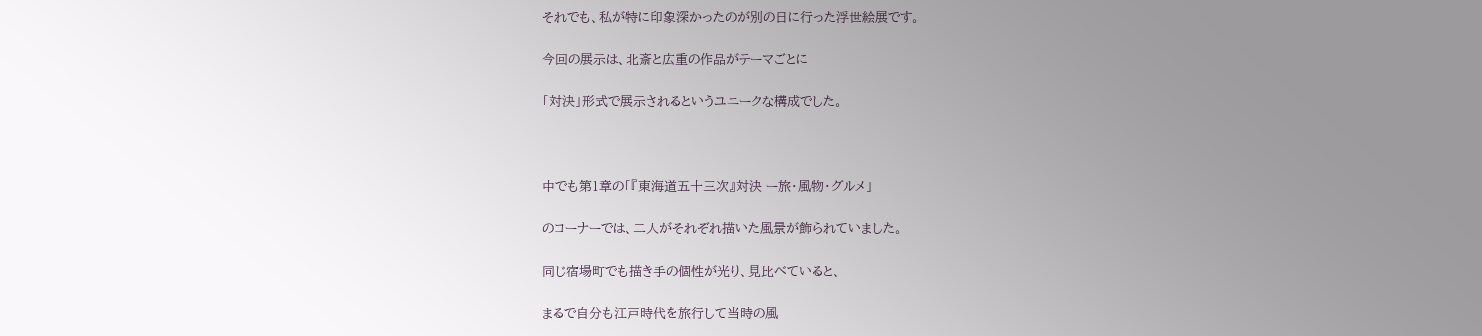それでも、私が特に印象深かったのが別の日に行った浮世絵展です。

今回の展示は、北斎と広重の作品がテーマごとに

「対決」形式で展示されるというユニークな構成でした。



中でも第1章の「『東海道五十三次』対決 ー旅・風物・グルメ」

のコーナーでは、二人がそれぞれ描いた風景が飾られていました。

同じ宿場町でも描き手の個性が光り、見比べていると、

まるで自分も江戸時代を旅行して当時の風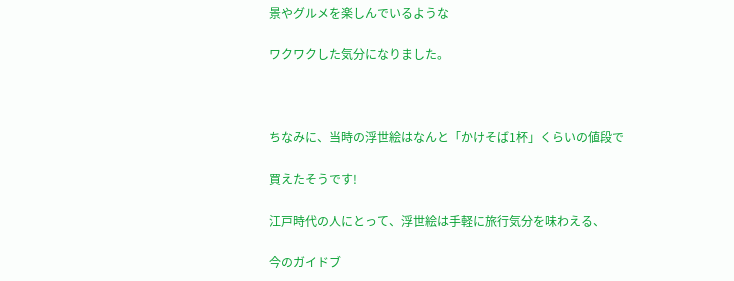景やグルメを楽しんでいるような

ワクワクした気分になりました。



ちなみに、当時の浮世絵はなんと「かけそば1杯」くらいの値段で

買えたそうです!

江戸時代の人にとって、浮世絵は手軽に旅行気分を味わえる、

今のガイドブ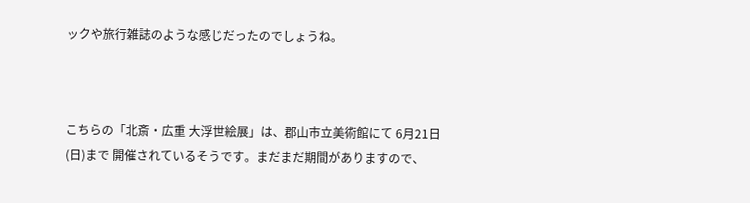ックや旅行雑誌のような感じだったのでしょうね。



こちらの「北斎・広重 大浮世絵展」は、郡山市立美術館にて 6月21日(日)まで 開催されているそうです。まだまだ期間がありますので、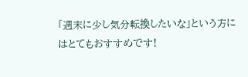「週末に少し気分転換したいな」という方にはとてもおすすめです!